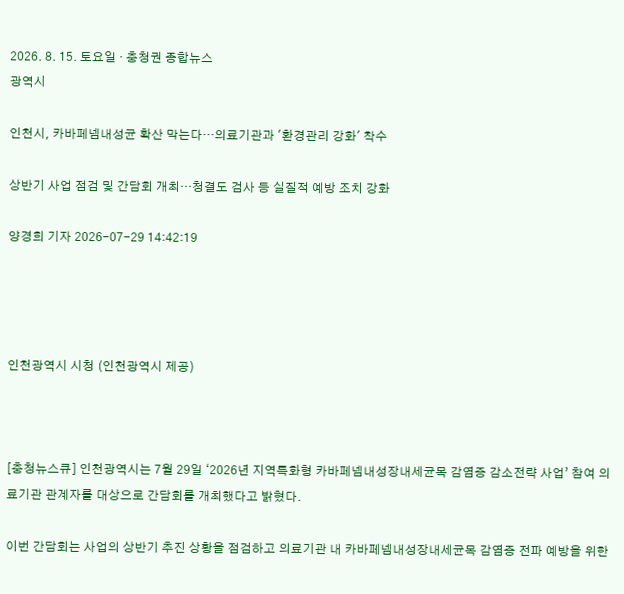2026. 8. 15. 토요일 · 충청권 종합뉴스
광역시

인천시, 카바페넴내성균 확산 막는다…의료기관과 '환경관리 강화' 착수

상반기 사업 점검 및 간담회 개최…청결도 검사 등 실질적 예방 조치 강화

양경희 기자 2026-07-29 14:42:19




인천광역시 시청 (인천광역시 제공)



[충청뉴스큐] 인천광역시는 7월 29일 ‘2026년 지역특화형 카바페넴내성장내세균목 감염증 감소전략 사업’ 참여 의료기관 관계자를 대상으로 간담회를 개최했다고 밝혔다.

이번 간담회는 사업의 상반기 추진 상황을 점검하고 의료기관 내 카바페넴내성장내세균목 감염증 전파 예방을 위한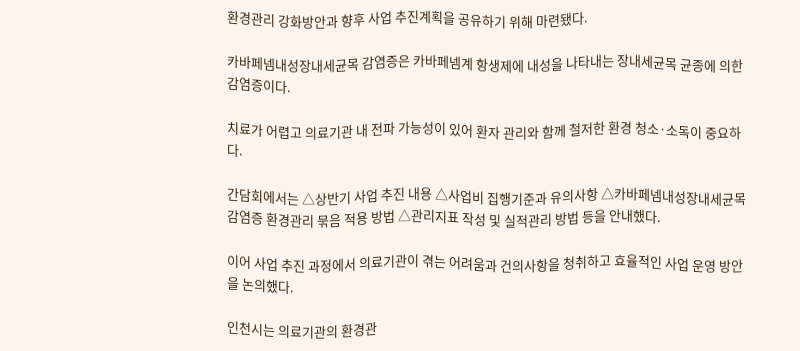환경관리 강화방안과 향후 사업 추진계획을 공유하기 위해 마련됐다.

카바페넴내성장내세균목 감염증은 카바페넴계 항생제에 내성을 나타내는 장내세균목 균종에 의한 감염증이다.

치료가 어렵고 의료기관 내 전파 가능성이 있어 환자 관리와 함께 철저한 환경 청소·소독이 중요하다.

간담회에서는 △상반기 사업 추진 내용 △사업비 집행기준과 유의사항 △카바페넴내성장내세균목 감염증 환경관리 묶음 적용 방법 △관리지표 작성 및 실적관리 방법 등을 안내했다.

이어 사업 추진 과정에서 의료기관이 겪는 어려움과 건의사항을 청취하고 효율적인 사업 운영 방안을 논의했다.

인천시는 의료기관의 환경관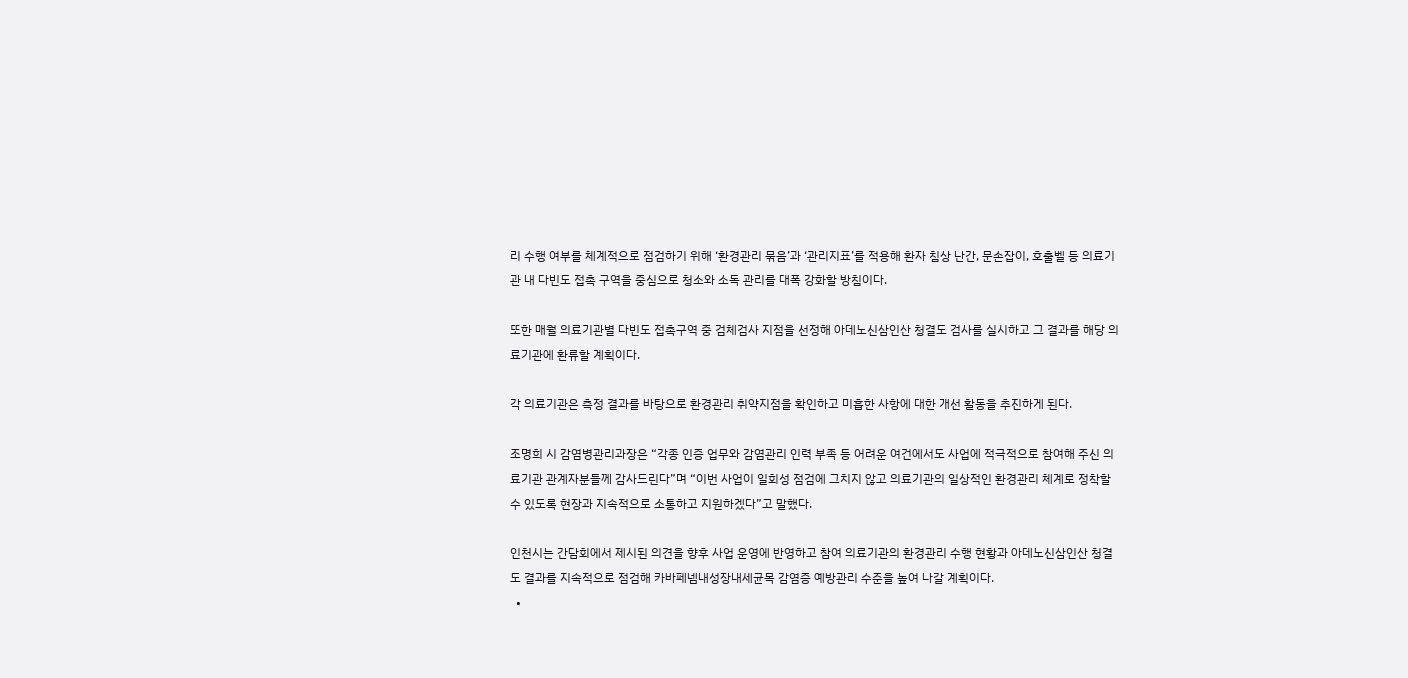리 수행 여부를 체계적으로 점검하기 위해 ‘환경관리 묶음’과 ‘관리지표’를 적용해 환자 침상 난간, 문손잡이, 호출벨 등 의료기관 내 다빈도 접촉 구역을 중심으로 청소와 소독 관리를 대폭 강화할 방침이다.

또한 매월 의료기관별 다빈도 접촉구역 중 검체검사 지점을 선정해 아데노신삼인산 청결도 검사를 실시하고 그 결과를 해당 의료기관에 환류할 계획이다.

각 의료기관은 측정 결과를 바탕으로 환경관리 취약지점을 확인하고 미흡한 사항에 대한 개선 활동을 추진하게 된다.

조명희 시 감염병관리과장은 “각종 인증 업무와 감염관리 인력 부족 등 어려운 여건에서도 사업에 적극적으로 참여해 주신 의료기관 관계자분들께 감사드린다”며 “이번 사업이 일회성 점검에 그치지 않고 의료기관의 일상적인 환경관리 체계로 정착할 수 있도록 현장과 지속적으로 소통하고 지원하겠다”고 말했다.

인천시는 간담회에서 제시된 의견을 향후 사업 운영에 반영하고 참여 의료기관의 환경관리 수행 현황과 아데노신삼인산 청결도 결과를 지속적으로 점검해 카바페넴내성장내세균목 감염증 예방관리 수준을 높여 나갈 계획이다.
  •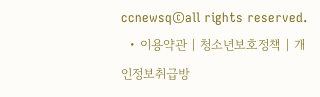ccnewsq©all rights reserved.
  • 이용약관 | 청소년보호정책 | 개인정보취급방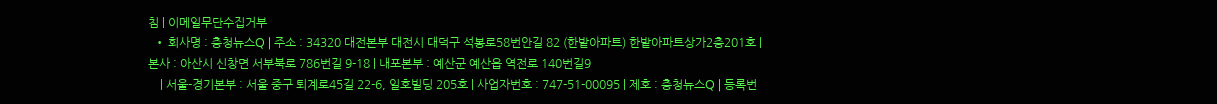침 | 이메일무단수집거부
  • 회사명 : 충청뉴스Q | 주소 : 34320 대전본부 대전시 대덕구 석봉로58번안길 82 (한밭아파트) 한밭아파트상가2층201호 | 본사 : 아산시 신창면 서부북로 786번길 9-18 | 내포본부 : 예산군 예산읍 역전로 140번길9
    | 서울-경기본부 : 서울 중구 퇴계로45길 22-6, 일호빌딩 205호 | 사업자번호 : 747-51-00095 | 제호 : 충청뉴스Q | 등록번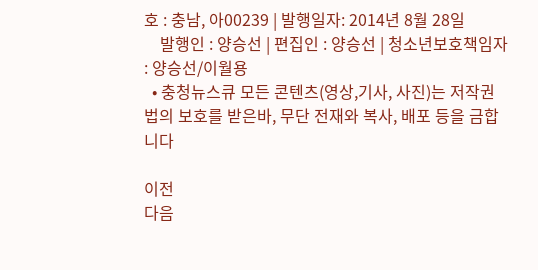호 : 충남, 아00239 | 발행일자: 2014년 8월 28일
    발행인 : 양승선 | 편집인 : 양승선 | 청소년보호책임자 : 양승선/이월용
  • 충청뉴스큐 모든 콘텐츠(영상,기사, 사진)는 저작권법의 보호를 받은바, 무단 전재와 복사, 배포 등을 금합니다

이전
다음